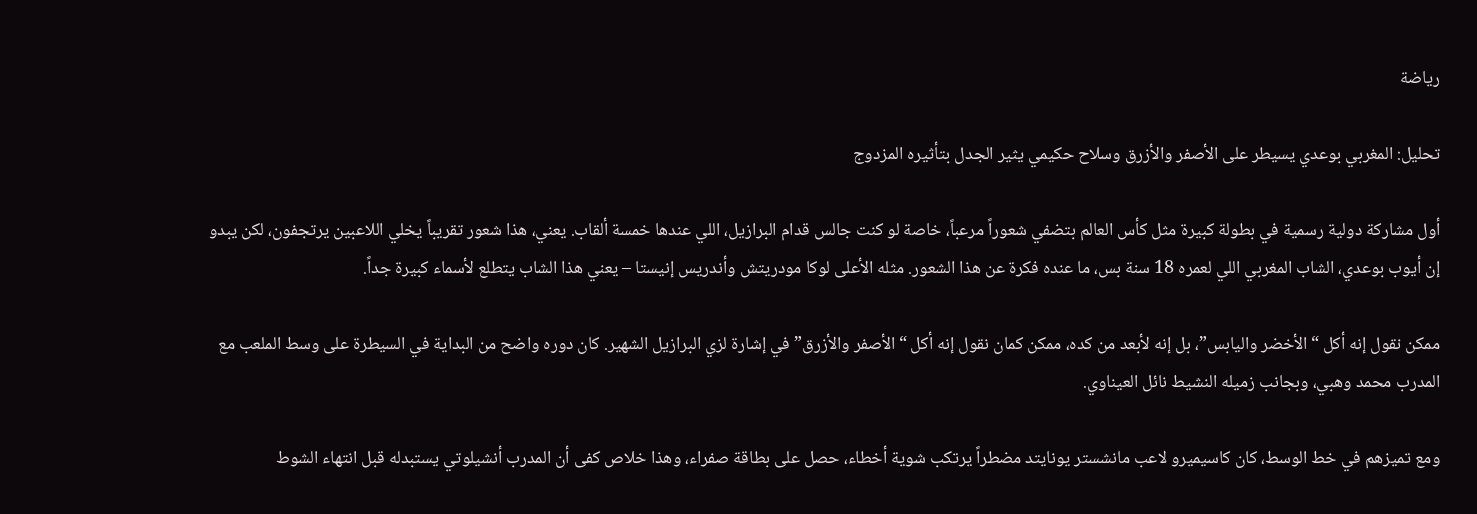رياضة

تحليل: المغربي بوعدي يسيطر على الأصفر والأزرق وسلاح حكيمي يثير الجدل بتأثيره المزدوج

أول مشاركة دولية رسمية في بطولة كبيرة مثل كأس العالم بتضفي شعوراً مرعباً، خاصة لو كنت جالس قدام البرازيل، اللي عندها خمسة ألقاب. يعني، هذا شعور تقريباً يخلي اللاعبين يرتجفون، لكن يبدو إن أيوب بوعدي، الشاب المغربي اللي لعمره 18 سنة بس، ما عنده فكرة عن هذا الشعور. مثله الأعلى لوكا مودريتش وأندريس إنيستا – يعني هذا الشاب يتطلع لأسماء كبيرة جداً.

ممكن نقول إنه أكل “الأخضر واليابس”، بل إنه لأبعد من كده، ممكن كمان نقول إنه أكل “الأصفر والأزرق” في إشارة لزي البرازيل الشهير. كان دوره واضح من البداية في السيطرة على وسط الملعب مع المدرب محمد وهبي، وبجانب زميله النشيط نائل العيناوي.

ومع تميزهم في خط الوسط، كان كاسيميرو لاعب مانشستر يونايتد مضطراً يرتكب شوية أخطاء، حصل على بطاقة صفراء، وهذا خلاص كفى أن المدرب أنشيلوتي يستبدله قبل انتهاء الشوط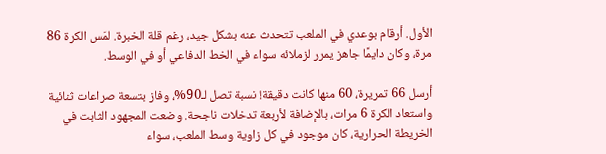الأول. أرقام بوعدي في الملعب تتحدث عنه بشكل جيد، رغم قلة الخبرة. لمَس الكرة 86 مرة، وكان دايمًا جاهز يمرر لزملائه سواء في الخط الدفاعي أو في الوسط.

أرسل 66 تمريرة، 60 منها كانت دقيقة! نسبة تصل لـ90%، وفاز بتسعة صراعات ثنائية واستعاد الكرة 6 مرات، بالإضافة لأربعة تدخلات ناجحة. وضعت المجهود الثابت في الخريطة الحرارية، كان موجود في كل زاوية وسط الملعب، سواء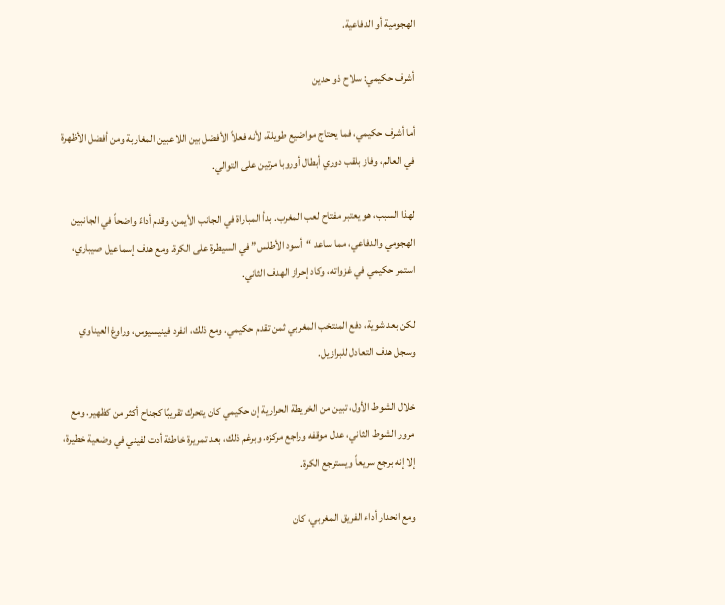الهجومية أو الدفاعية.

أشرف حكيمي: سلاح ذو حدين

أما أشرف حكيمي، فما يحتاج مواضيع طويلة، لأنه فعلاً الأفضل بين اللاعبين المغاربة ومن أفضل الأظهرة في العالم، وفاز بلقب دوري أبطال أوروبا مرتين على التوالي.

لهذا السبب، هو يعتبر مفتاح لعب المغرب. بدأ المباراة في الجانب الأيمن، وقدم أداءً واضحاً في الجانبين الهجومي والدفاعي، مما ساعد “أسود الأطلس” في السيطرة على الكرة. ومع هدف إسماعيل صيباري، استمر حكيمي في غزواته، وكاد إحراز الهدف الثاني.

لكن بعد شوية، دفع المنتخب المغربي ثمن تقدم حكيمي. ومع ذلك، انفرد فينيسيوس، وراوغ العيناوي وسجل هدف التعادل للبرازيل.

خلال الشوط الأول، تبين من الخريطة الحرارية إن حكيمي كان يتحرك تقريبًا كجناح أكثر من كظهير. ومع مرور الشوط الثاني، عدل موقفه وراجع مركزه. وبرغم ذلك، بعد تمريرة خاطئة أدت لفيني في وضعية خطيرة، إلا إنه برجع سريعاً ويسترجع الكرة.

ومع انحدار أداء الفريق المغربي، كان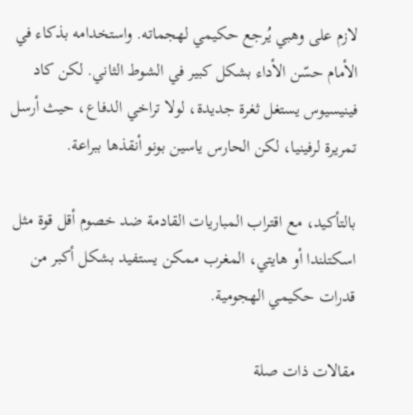لازم على وهبي يُرجع حكيمي لهجماته. واستخدامه بذكاء في الأمام حسّن الأداء بشكل كبير في الشوط الثاني. لكن كاد فينيسيوس يستغل ثغرة جديدة، لولا تراخي الدفاع، حيث أرسل تمريرة لرفينيا، لكن الحارس ياسين بونو أنقذها ببراعة.

بالتأكيد، مع اقتراب المباريات القادمة ضد خصوم أقل قوة مثل اسكتلندا أو هايتي، المغرب ممكن يستفيد بشكل أكبر من قدرات حكيمي الهجومية.

مقالات ذات صلة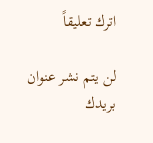اترك تعليقاً

لن يتم نشر عنوان بريدك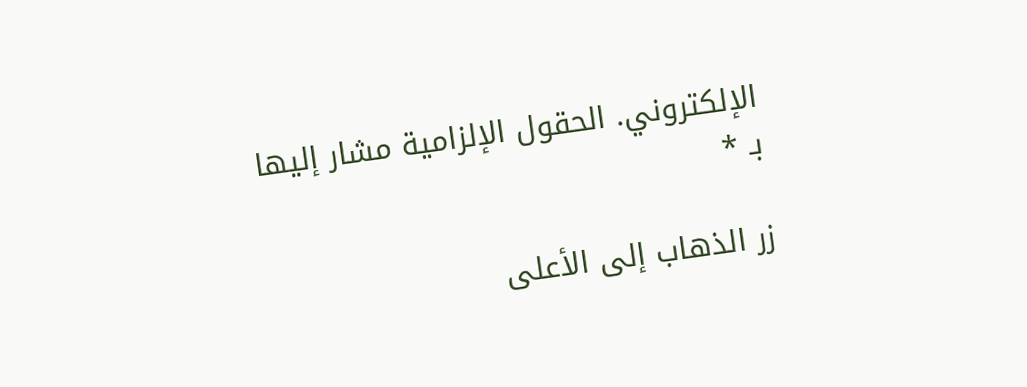الإلكتروني. الحقول الإلزامية مشار إليها بـ *

زر الذهاب إلى الأعلى